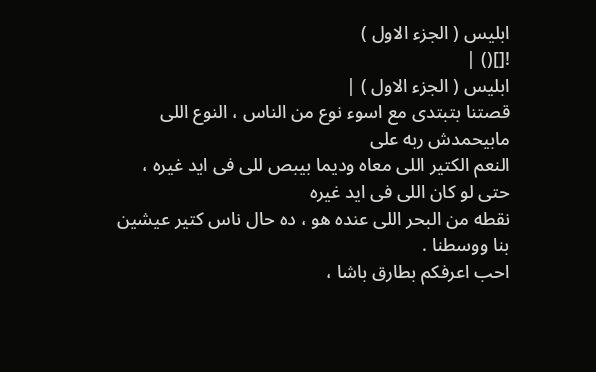ابليس ( الجزء الاول )
![]() |
ابليس ( الجزء الاول ) |
قصتنا بتبتدى مع اسوء نوع من الناس ، النوع اللى مابيحمدش ربه على
النعم الكتير اللى معاه وديما بيبص للى فى ايد غيره ، حتى لو كان اللى فى ايد غيره
نقطه من البحر اللى عنده هو ، ده حال ناس كتير عيشين بنا ووسطنا .
احب اعرفكم بطارق باشا ،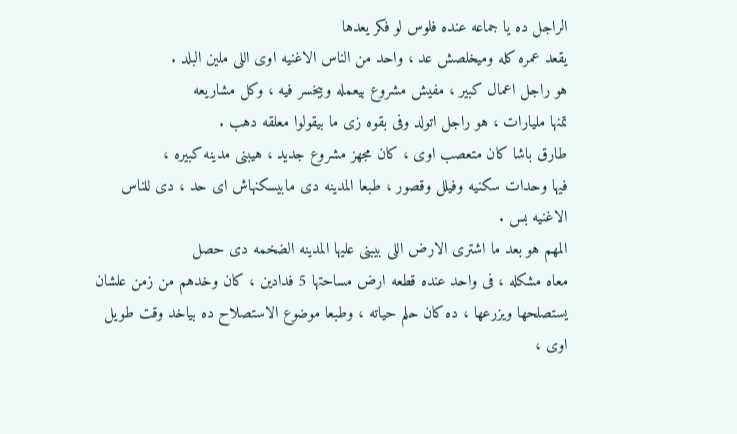الراجل ده يا جماعه عنده فلوس لو فكر يعدها
يقعد عمره كله وميخلصش عد ، واحد من الناس الاغنيه اوى اللى ملين البلد .
هو راجل اعمال كبير ، مفيش مشروع بيعمله وبيخسر فيه ، وكل مشاريعه
تمنها مليارات ، هو راجل اتولد وفى بقوه زى ما بيقولوا معلقه دهب .
طارق باشا كان متعصب اوى ، كان مجهز مشروع جديد ، هيبنى مدينه كبيره ،
فيها وحدات سكنيه وفيلل وقصور ، طبعا المدينه دى مابيسكنهاش اى حد ، دى للناس
الاغنيه بس .
المهم هو بعد ما اشترى الارض اللى بيبنى عليها المدينه الضخمه دى حصل
معاه مشكله ، فى واحد عنده قطعه ارض مساحتها 5 فدادين ، كان وخدهم من زمن علشان
يستصلحها ويزرعها ، ده كان حلم حياته ، وطبعا موضوع الاستصلاح ده بياخد وقت طويل
اوى ،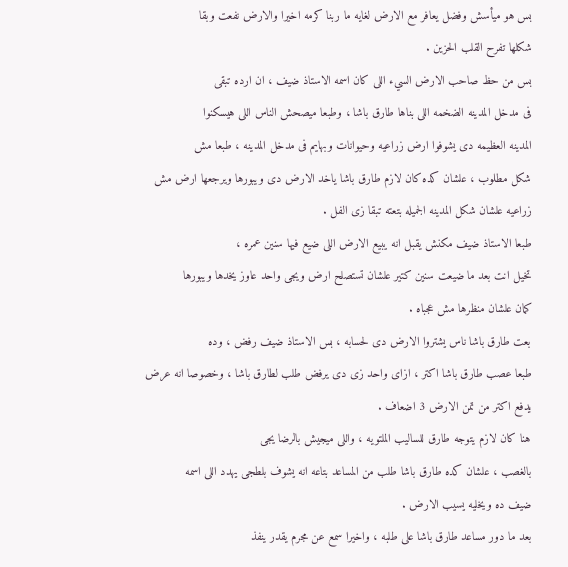بس هو ميأسش وفضل يعافر مع الارض لغايه ما ربنا كرمه اخيرا والارض نفعت وبقا
شكلها تفرح القلب الحزين .
بس من حظ صاحب الارض السيء اللى كان اسمه الاستاذ ضيف ، ان ارده تبقى
فى مدخل المدينه الضخمه اللى بناها طارق باشا ، وطبعا ميصحش الناس اللى هيسكنوا
المدينه العظيمه دى يشوفوا ارض زراعيه وحيوانات وبهايم فى مدخل المدينه ، طبعا مش
شكل مطلوب ، علشان كده كان لازم طارق باشا ياخد الارض دى ويبورها ويرجعها ارض مش
زراعيه علشان شكل المدينه الجميله بتعته تبقا زى الفل .
طبعا الاستاذ ضيف مكنش يقبل انه يبيع الارض اللى ضيع فيها سنين عمره ،
تخيل انت بعد ما ضيعت سنين كتير علشان تستصلح ارض ويجى واحد عاوز يخدها ويبورها
كمان علشان منظرها مش عجباه .
بعت طارق باشا ناس يشتروا الارض دى لحسابه ، بس الاستاذ ضيف رفض ، وده
طبعا عصب طارق باشا اكتر ، ازاى واحد زى دى يرفض طلب لطارق باشا ، وخصوصا انه عرض
يدفع اكتر من تمن الارض 3 اضعاف .
هنا كان لازم يتوجه طارق للساليب الملتويه ، واللى ميجيش بالرضا يجى
بالغصب ، علشان كده طارق باشا طلب من المساعد بتاعه انه يشوف بلطجى يهدد اللى اسمه
ضيف ده ويخليه يسيب الارض .
بعد ما دور مساعد طارق باشا على طلبه ، واخيرا سمع عن مجرم يقدر ينفذ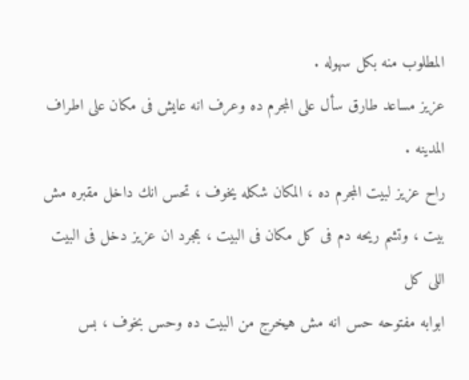المطلوب منه بكل سهوله .
عزيز مساعد طارق سأل على المجرم ده وعرف انه عايش فى مكان على اطراف
المدينه .
راح عزيز لبيت المجرم ده ، المكان شكله يخوف ، تحس انك داخل مقبره مش
بيت ، وتشم ريحه دم فى كل مكان فى البيت ، بمجرد ان عزيز دخل فى البيت اللى كل
ابوابه مفتوحه حس انه مش هيخرج من البيت ده وحس بخوف ، بس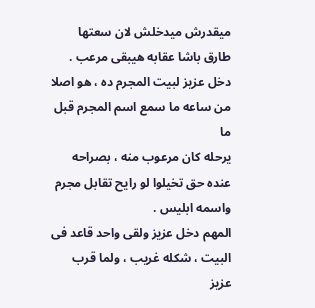ميقدرش ميدخلش لان سعتها
طارق باشا عقابه هيبقى مرعب .
دخل عزيز لبيت المجرم ده ، هو اصلا من ساعه ما سمع اسم المجرم قبل ما
يرحله كان مرعوب منه ، بصراحه عنده حق تخيلوا لو رايح تقابل مجرم واسمه ابليس .
المهم دخل عزيز ولقى واحد قاعد فى البيت ، شكله غريب ، ولما قرب عزيز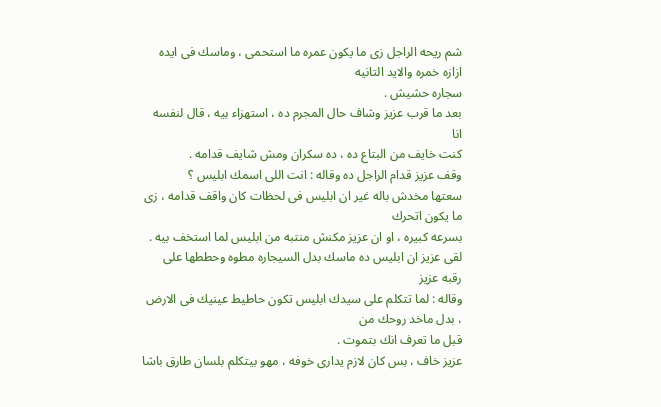شم ريحه الراجل زى ما يكون عمره ما استحمى ، وماسك فى ايده ازازه خمره والايد التانيه
سجاره حشيش .
بعد ما قرب عزيز وشاف حال المجرم ده ، استهزاء بيه ، قال لنفسه انا
كنت خايف من البتاع ده ، ده سكران ومش شايف قدامه .
وقف عزيز قدام الراجل ده وقاله : انت اللى اسمك ابليس ؟
سعتها مخدش باله غير ان ابليس فى لحظات كان واقف قدامه ، زى ما يكون اتحرك
بسرعه كبيره ، او ان عزيز مكنش منتبه من ابليس لما استخف بيه .
لقى عزيز ان ابليس ده ماسك بدل السيجاره مطوه وحططها على رقبه عزيز
وقاله : لما تتكلم على سيدك ابليس تكون حاطيط عينيك فى الارض ، بدل ماخد روحك من
قبل ما تعرف انك بتموت .
عزيز خاف ، بس كان لازم يدارى خوفه ، مهو بيتكلم بلسان طارق باشا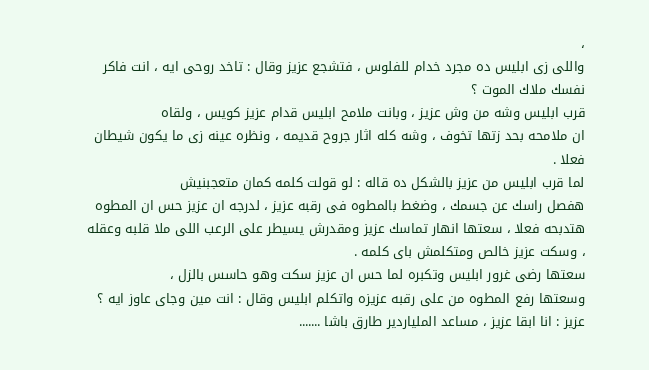،
واللى زى ابليس ده مجرد خدام للفلوس ، فتشجع عزيز وقال : تاخد روحى ايه ، انت فاكر
نفسك ملاك الموت ؟
قرب ابليس وشه من وش عزيز ، وبانت ملامح ابليس قدام عزيز كويس ، ولقاه
ان ملامحه بحد زتها تخوف ، وشه كله اثار جروح قديمه ، ونظره عينه زى ما يكون شيطان
فعلا .
لما قرب ابليس من عزيز بالشكل ده قاله : لو قولت كلمه كمان متعجبنيش
هفصل راسك عن جسمك ، وضغط بالمطوه فى رقبه عزيز ، لدرجه ان عزيز حس ان المطوه
هتدبحه فعلا ، سعتها انهار تماسك عزيز ومقدرش يسيطر على الرعب اللى ملا قلبه وعقله
، وسكت عزيز خالص ومتكلمش باى كلمه .
سعتها رضى غرور ابليس وتكبره لما حس ان عزيز سكت وهو حاسس بالزل ،
وسعتها رفع المطوه من على رقبه عزيزه واتكلم ابليس وقال : انت مين وجاى عاوز ايه ؟
عزيز : انا ابقا عزيز ، مساعد الملياردير طارق باشا .......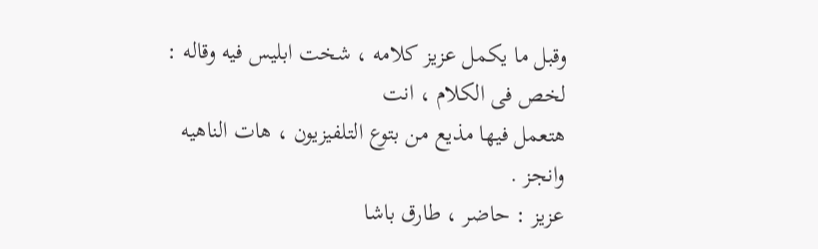وقبل ما يكمل عزيز كلامه ، شخت ابليس فيه وقاله : لخص فى الكلام ، انت
هتعمل فيها مذيع من بتوع التلفيزيون ، هات الناهيه وانجز .
عزيز : حاضر ، طارق باشا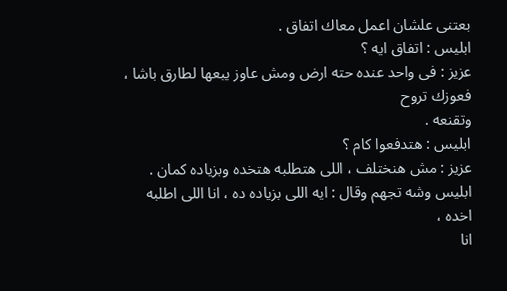بعتنى علشان اعمل معاك اتفاق .
ابليس : اتفاق ايه ؟
عزيز : فى واحد عنده حته ارض ومش عاوز يبعها لطارق باشا ، فعوزك تروح
وتقنعه .
ابليس : هتدفعوا كام ؟
عزيز : مش هنختلف ، اللى هتطلبه هتخده وبزياده كمان .
ابليس وشه تجهم وقال : ايه اللى بزياده ده ، انا اللى اطلبه اخده ،
انا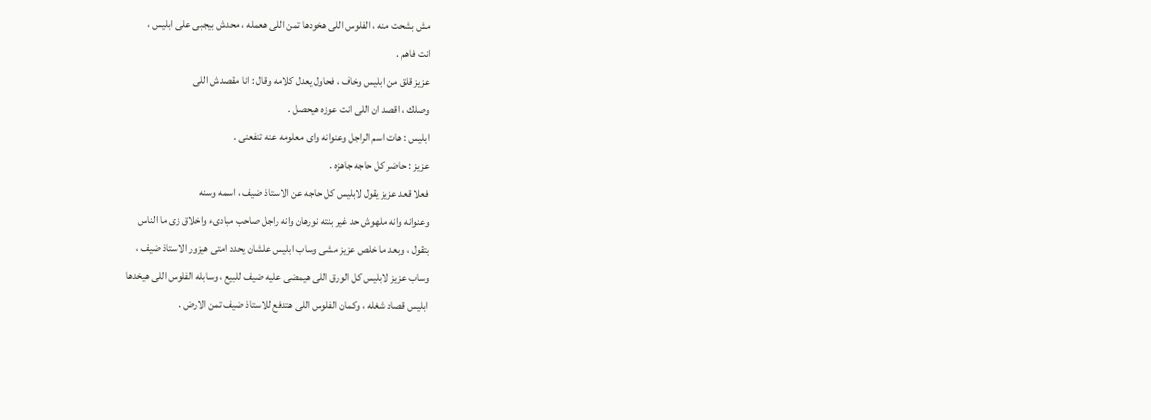مش بشحت منه ، الفلوس اللى هخودها تمن اللى هعمله ، محدش بيجبى على ابليس ،
انت فاهم .
عزيز قلق من ابليس وخاف ، فحاول يعدل كلامه وقال : انا مقصدش اللى
وصلك ، اقصد ان اللى انت عوزه هيحصل .
ابليس : هات اسم الراجل وعنوانه واى معلومه عنه تنفعنى .
عزيز : حاضر كل حاجه جاهزه .
فعلا قعد عزيز يقول لابليس كل حاجه عن الاستاذ ضيف ، اسمه وسنه
وعنوانه وانه ملهوش حد غير بنته نورهان وانه راجل صاحب مبادىء واخلاق زى ما الناس
بتقول ، وبعد ما خلص عزيز مشى وساب ابليس علشان يحدد امتى هيزور الاستاذ ضيف ،
وساب عزيز لابليس كل الورق اللى هيمضى عليه ضيف للبيع ، وسابله الفلوس اللى هيخدها
ابليس قصاد شغله ، وكمان الفلوس اللى هتدفع للاستاذ ضيف تمن الارض .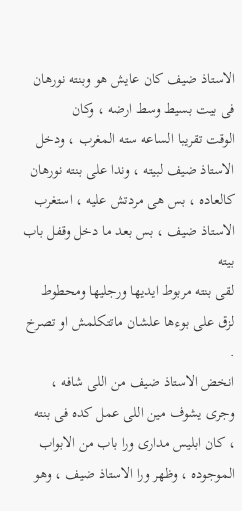الاستاذ ضيف كان عايش هو وبنته نورهان فى بيت بسيط وسط ارضه ، وكان
الوقت تقريبا الساعه سته المغرب ، ودخل الاستاذ ضيف لبيته ، وندا على بنته نورهان
كالعاده ، بس هى مردتش عليه ، استغرب الاستاذ ضيف ، بس بعد ما دخل وقفل باب بيته
لقى بنته مربوط ايديها ورجليها ومحطوط لزق على بوءها علشان ماتتكلمش او تصرخ .
انخض الاستاذ ضيف من اللى شافه ، وجرى يشوف مين اللى عمل كده فى بنته
، كان ابليس مدارى ورا باب من الابواب الموجوده ، وظهر ورا الاستاذ ضيف ، وهو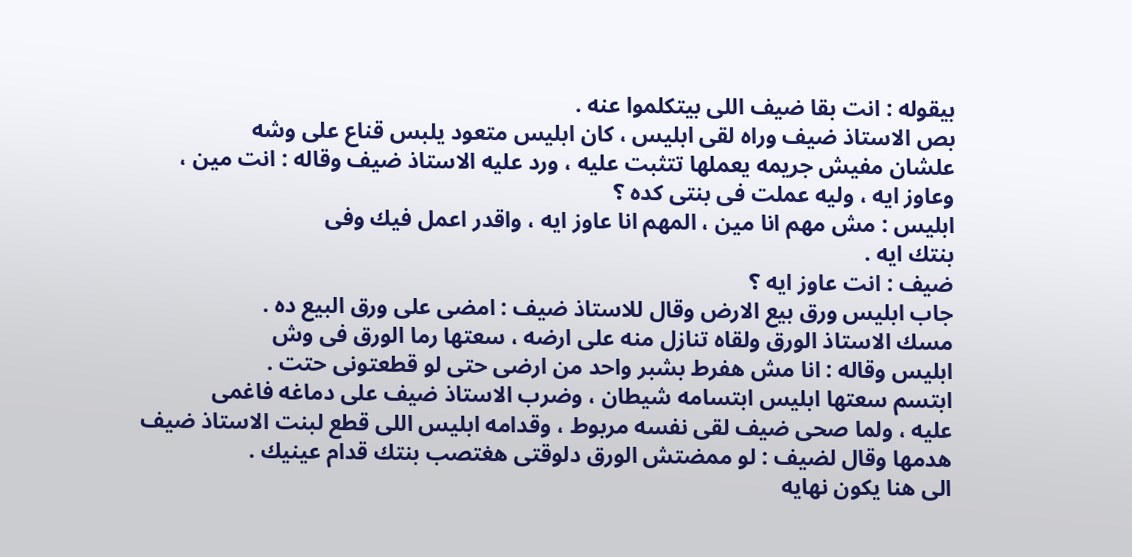بيقوله : انت بقا ضيف اللى بيتكلموا عنه .
بص الاستاذ ضيف وراه لقى ابليس ، كان ابليس متعود يلبس قناع على وشه
علشان مفيش جريمه يعملها تتثبت عليه ، ورد عليه الاستاذ ضيف وقاله : انت مين ،
وعاوز ايه ، وليه عملت فى بنتى كده ؟
ابليس : مش مهم انا مين ، المهم انا عاوز ايه ، واقدر اعمل فيك وفى
بنتك ايه .
ضيف : انت عاوز ايه ؟
جاب ابليس ورق بيع الارض وقال للاستاذ ضيف : امضى على ورق البيع ده .
مسك الاستاذ الورق ولقاه تنازل منه على ارضه ، سعتها رما الورق فى وش
ابليس وقاله : انا مش هفرط بشبر واحد من ارضى حتى لو قطعتونى حتت .
ابتسم سعتها ابليس ابتسامه شيطان ، وضرب الاستاذ ضيف على دماغه فاغمى
عليه ، ولما صحى ضيف لقى نفسه مربوط ، وقدامه ابليس اللى قطع لبنت الاستاذ ضيف
هدمها وقال لضيف : لو ممضتش الورق دلوقتى هغتصب بنتك قدام عينيك .
الى هنا يكون نهايه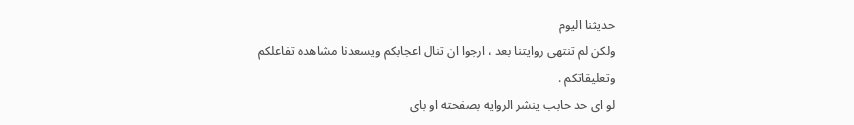حديثنا اليوم
ولكن لم تنتهى روايتنا بعد ، ارجوا ان تنال اعجابكم ويسعدنا مشاهده تفاعلكم
وتعليقاتكم .
لو اى حد حابب ينشر الروايه بصفحته او باى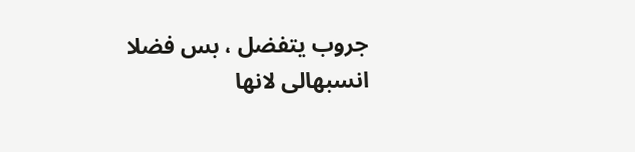جروب يتفضل ، بس فضلا
انسبهالى لانها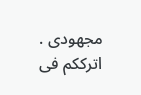مجهودى .
اترككم فى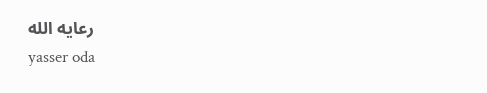رعايه الله
yasser oda